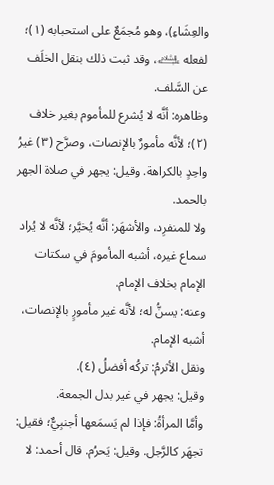والعِشَاءِ)، وهو مُجمَعٌ على استحبابه (١)؛ لفعله ﵇، وقد ثبت ذلك بنقل الخلَف عن السَّلف.
وظاهره: أنَّه لا يُشرع للمأموم بغير خلاف (٢)؛ لأنَّه مأمورٌ بالإنصات، وصرَّح (٣) غيرُ واحِدٍ بالكراهة. وقيل: يجهر في صلاة الجهر بالحمد.
ولا للمنفرِد، والأشهَر: أنَّه يُخيَّر؛ لأنَّه لا يُراد سماع غيره، أشبه المأمومَ في سكتات الإمام بخلاف الإمام.
وعنه: يسنُّ له؛ لأنَّه غير مأمورٍ بالإنصات، أشبه الإمام.
ونقل الأثرمُ: تركُه أفضلُ (٤).
وقيل: يجهر في غير بدل الجمعة.
وأمَّا المرأةُ: فإذا لم يَسمَعها أجنبِيٌّ؛ فقيل: تجهَر كالرَّجل. وقيل: يَحرُم. قال أحمد: لا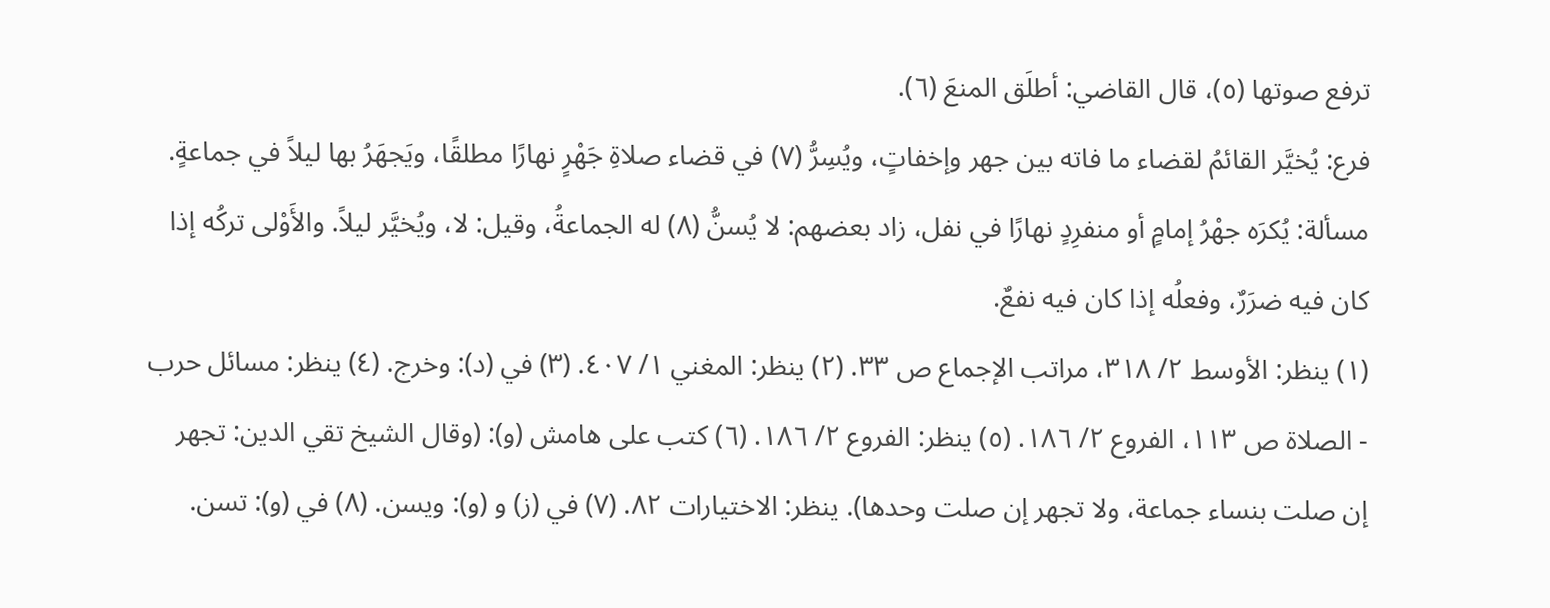ترفع صوتها (٥)، قال القاضي: أطلَق المنعَ (٦).
فرع: يُخيَّر القائمُ لقضاء ما فاته بين جهر وإخفاتٍ، ويُسِرُّ (٧) في قضاء صلاةِ جَهْرٍ نهارًا مطلقًا، ويَجهَرُ بها ليلاً في جماعةٍ.
مسألة: يُكرَه جهْرُ إمامٍ أو منفرِدٍ نهارًا في نفل، زاد بعضهم: لا يُسنُّ (٨) له الجماعةُ، وقيل: لا، ويُخيَّر ليلاً. والأَوْلى تركُه إذا كان فيه ضرَرٌ، وفعلُه إذا كان فيه نفعٌ.
(١) ينظر: الأوسط ٢/ ٣١٨، مراتب الإجماع ص ٣٣. (٢) ينظر: المغني ١/ ٤٠٧. (٣) في (د): وخرج. (٤) ينظر: مسائل حرب - الصلاة ص ١١٣، الفروع ٢/ ١٨٦. (٥) ينظر: الفروع ٢/ ١٨٦. (٦) كتب على هامش (و): (وقال الشيخ تقي الدين: تجهر إن صلت بنساء جماعة، ولا تجهر إن صلت وحدها). ينظر: الاختيارات ٨٢. (٧) في (ز) و (و): ويسن. (٨) في (و): تسن.